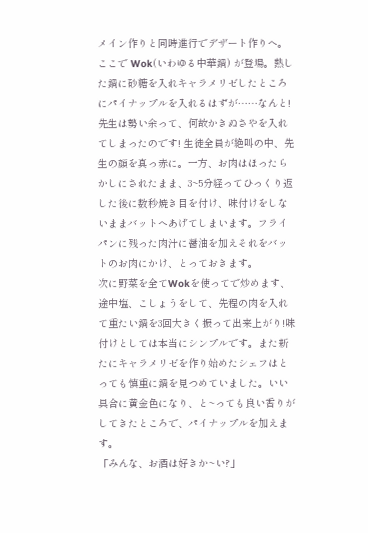メイン作りと同時進行でデザート作りへ。ここで Wok(いわゆる中華鍋) が登場。熱した鍋に砂糖を入れキャラメリゼしたところにパイナップルを入れるはずが……なんと! 先生は勢い余って、何故かきぬさやを入れてしまったのです! 生徒全員が絶叫の中、先生の顔を真っ赤に。一方、お肉はほったらかしにされたまま、3~5分経ってひっくり返した後に数秒焼き目を付け、味付けをしないままバットへあげてしまいます。フライパンに残った肉汁に醤油を加えそれをバットのお肉にかけ、とっておきます。
次に野菜を全てWokを使ってで炒めます、途中塩、こしょうをして、先程の肉を入れて重たい鍋を3回大きく振って出来上がり!味付けとしては本当にシンプルです。また新たにキャラメリゼを作り始めたシェフはとっても慎重に鍋を見つめていました。いい具合に黄金色になり、と~っても良い香りがしてきたところで、パイナップルを加えます。
「みんな、お酒は好きか~い?」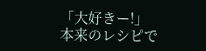「大好きー!」
本来のレシピで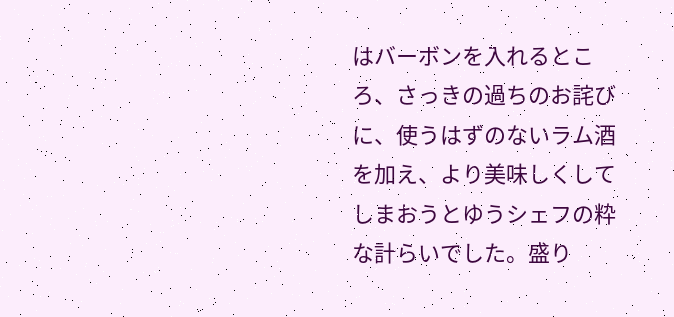はバーボンを入れるところ、さっきの過ちのお詫びに、使うはずのないラム酒を加え、より美味しくしてしまおうとゆうシェフの粋な計らいでした。盛り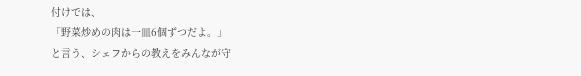付けでは、
「野菜炒めの肉は一皿6個ずつだよ。」
と言う、シェフからの教えをみんなが守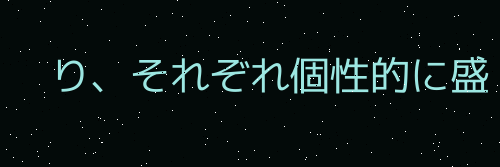り、それぞれ個性的に盛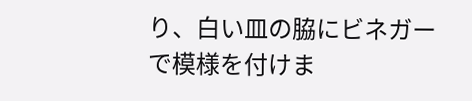り、白い皿の脇にビネガーで模様を付けま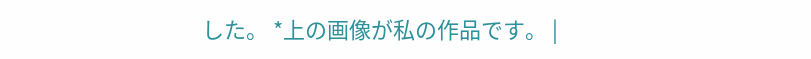した。 *上の画像が私の作品です。 |